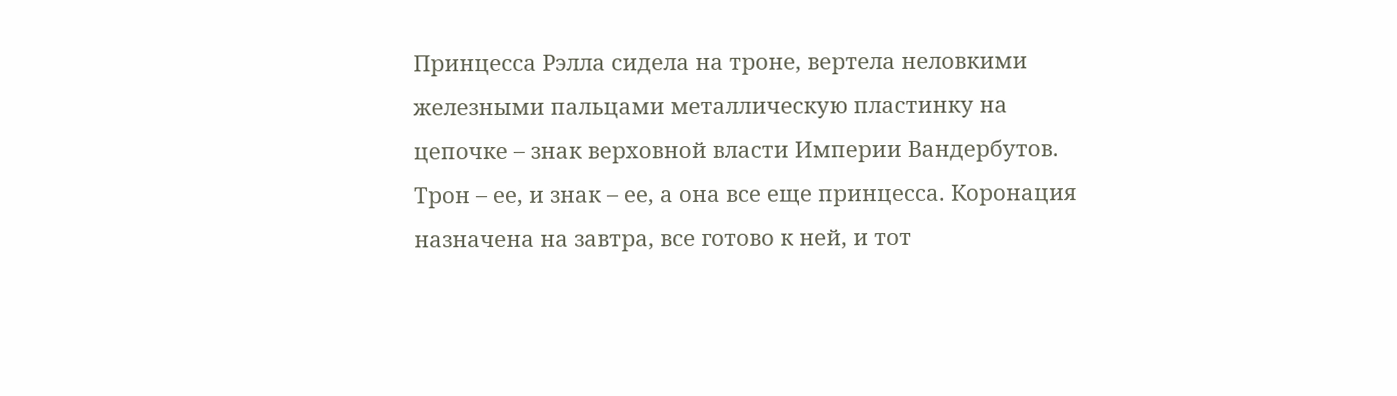Принцесса Рэлла сидела на троне, вертела неловкими железными пальцами металлическую пластинку на цепочке – знак верховной власти Империи Вандербутов. Трон – ее, и знак – ее, а она все еще принцесса. Коронация назначена на завтра, все готово к ней, и тот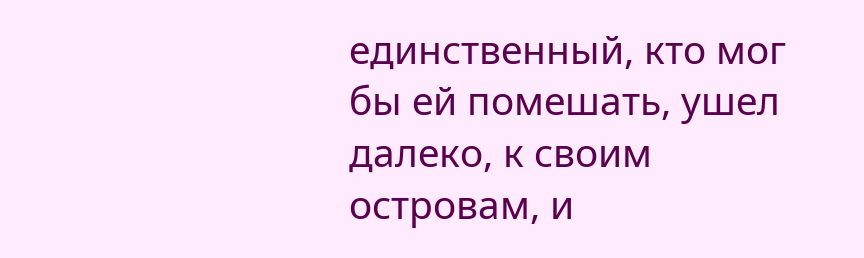единственный, кто мог бы ей помешать, ушел далеко, к своим островам, и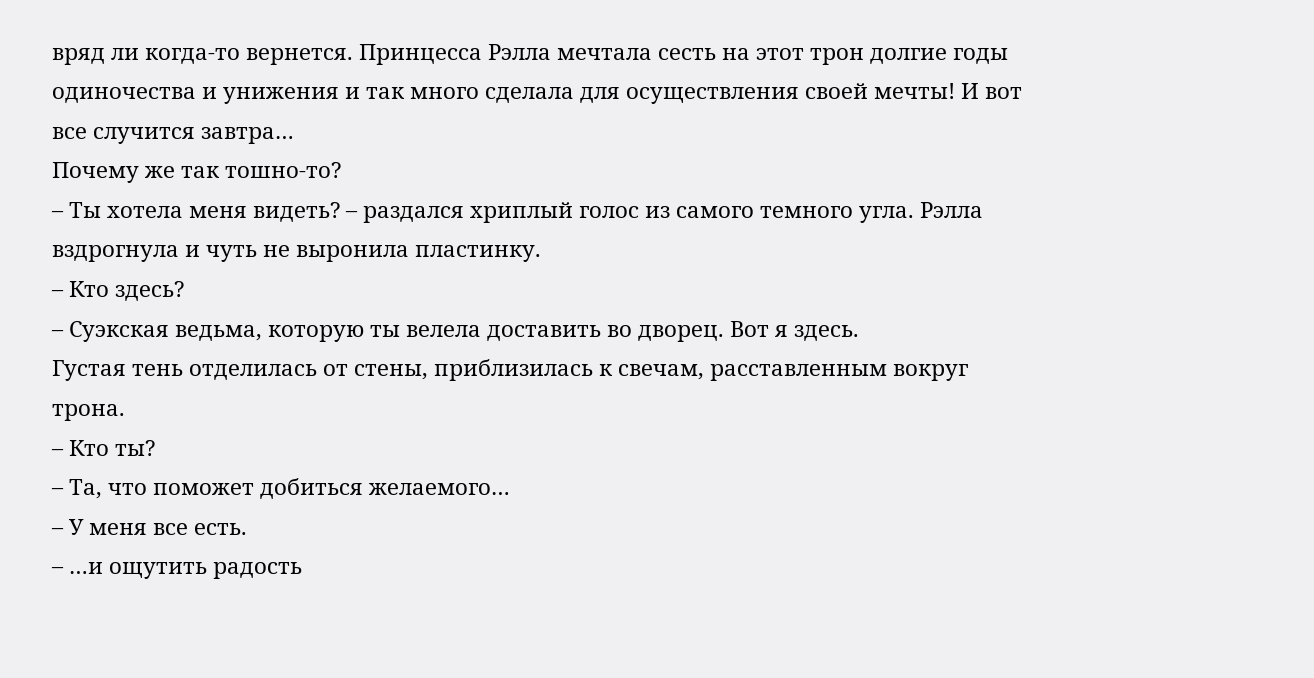вряд ли когда-то вернется. Принцесса Рэлла мечтала сесть на этот трон долгие годы одиночества и унижения и так много сделала для осуществления своей мечты! И вот все случится завтра…
Почему же так тошно-то?
– Ты хотела меня видеть? – раздался хриплый голос из самого темного угла. Рэлла вздрогнула и чуть не выронила пластинку.
– Кто здесь?
– Суэкская ведьма, которую ты велела доставить во дворец. Вот я здесь.
Густая тень отделилась от стены, приблизилась к свечам, расставленным вокруг трона.
– Кто ты?
– Та, что поможет добиться желаемого…
– У меня все есть.
– …и ощутить радость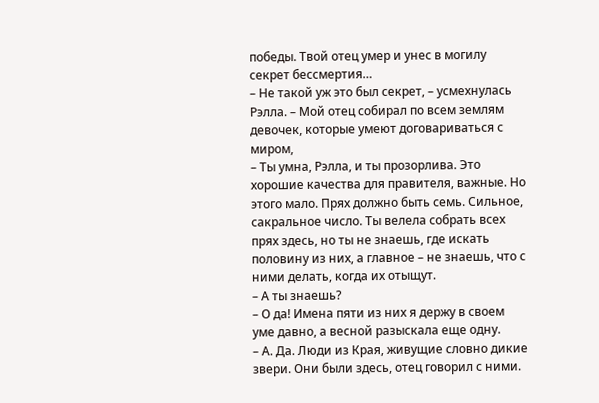победы. Твой отец умер и унес в могилу секрет бессмертия…
– Не такой уж это был секрет, – усмехнулась Рэлла. – Мой отец собирал по всем землям девочек, которые умеют договариваться с миром,
– Ты умна, Рэлла, и ты прозорлива. Это хорошие качества для правителя, важные. Но этого мало. Прях должно быть семь. Сильное, сакральное число. Ты велела собрать всех прях здесь, но ты не знаешь, где искать половину из них, а главное – не знаешь, что с ними делать, когда их отыщут.
– А ты знаешь?
– О да! Имена пяти из них я держу в своем уме давно, а весной разыскала еще одну.
– А. Да. Люди из Края, живущие словно дикие звери. Они были здесь, отец говорил с ними.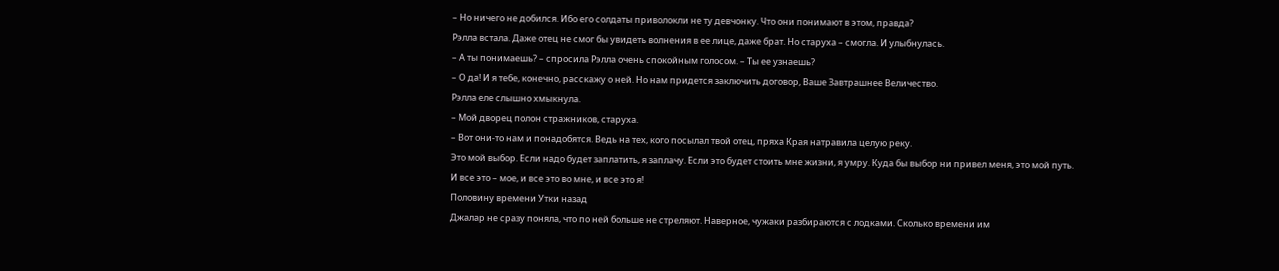– Но ничего не добился. Ибо его солдаты приволокли не ту девчонку. Что они понимают в этом, правда?
Рэлла встала. Даже отец не смог бы увидеть волнения в ее лице, даже брат. Но старуха – смогла. И улыбнулась.
– А ты понимаешь? – спросила Рэлла очень спокойным голосом. – Ты ее узнаешь?
– О да! И я тебе, конечно, расскажу о ней. Но нам придется заключить договор, Ваше Завтрашнее Величество.
Рэлла еле слышно хмыкнула.
– Мой дворец полон стражников, старуха.
– Вот они-то нам и понадобятся. Ведь на тех, кого посылал твой отец, пряха Края натравила целую реку.
Это мой выбор. Если надо будет заплатить, я заплачу. Если это будет стоить мне жизни, я умру. Куда бы выбор ни привел меня, это мой путь.
И все это – мое, и все это во мне, и все это я!
Половину времени Утки назад
Джалар не сразу поняла, что по ней больше не стреляют. Наверное, чужаки разбираются с лодками. Сколько времени им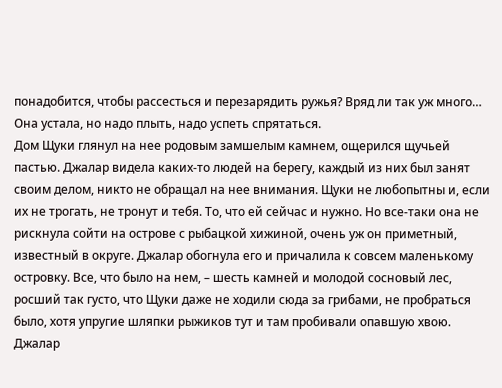понадобится, чтобы рассесться и перезарядить ружья? Вряд ли так уж много… Она устала, но надо плыть, надо успеть спрятаться.
Дом Щуки глянул на нее родовым замшелым камнем, ощерился щучьей пастью. Джалар видела каких-то людей на берегу, каждый из них был занят своим делом, никто не обращал на нее внимания. Щуки не любопытны и, если их не трогать, не тронут и тебя. То, что ей сейчас и нужно. Но все-таки она не рискнула сойти на острове с рыбацкой хижиной, очень уж он приметный, известный в округе. Джалар обогнула его и причалила к совсем маленькому островку. Все, что было на нем, – шесть камней и молодой сосновый лес, росший так густо, что Щуки даже не ходили сюда за грибами, не пробраться было, хотя упругие шляпки рыжиков тут и там пробивали опавшую хвою. Джалар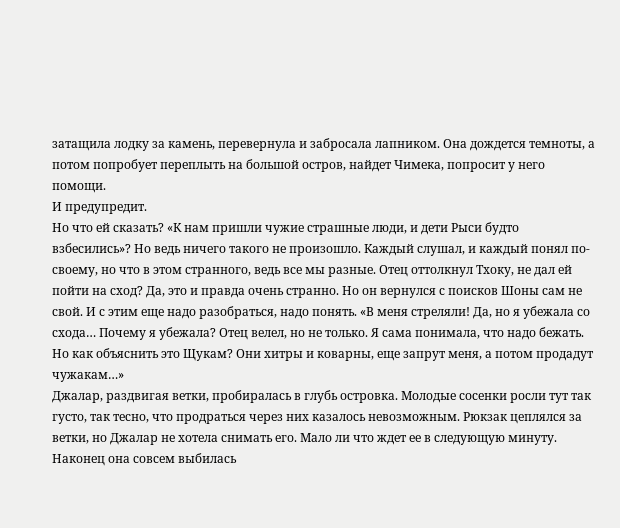затащила лодку за камень, перевернула и забросала лапником. Она дождется темноты, а потом попробует переплыть на большой остров, найдет Чимека, попросит у него помощи.
И предупредит.
Но что ей сказать? «К нам пришли чужие страшные люди, и дети Рыси будто взбесились»? Но ведь ничего такого не произошло. Каждый слушал, и каждый понял по-своему, но что в этом странного, ведь все мы разные. Отец оттолкнул Тхоку, не дал ей пойти на сход? Да, это и правда очень странно. Но он вернулся с поисков Шоны сам не свой. И с этим еще надо разобраться, надо понять. «В меня стреляли! Да, но я убежала со схода… Почему я убежала? Отец велел, но не только. Я сама понимала, что надо бежать. Но как объяснить это Щукам? Они хитры и коварны, еще запрут меня, а потом продадут чужакам…»
Джалар, раздвигая ветки, пробиралась в глубь островка. Молодые сосенки росли тут так густо, так тесно, что продраться через них казалось невозможным. Рюкзак цеплялся за ветки, но Джалар не хотела снимать его. Мало ли что ждет ее в следующую минуту. Наконец она совсем выбилась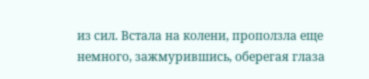из сил. Встала на колени, проползла еще немного, зажмурившись, оберегая глаза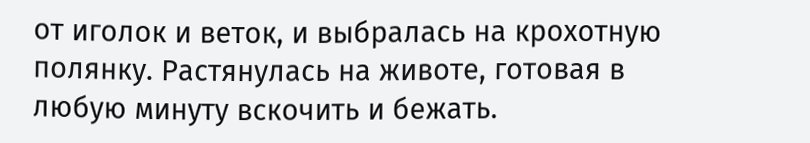от иголок и веток, и выбралась на крохотную полянку. Растянулась на животе, готовая в любую минуту вскочить и бежать.